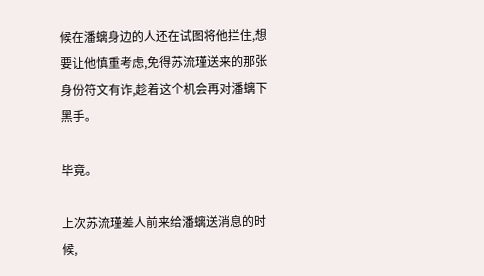候在潘螭身边的人还在试图将他拦住,想要让他慎重考虑,免得苏流瑾送来的那张身份符文有诈,趁着这个机会再对潘螭下黑手。

毕竟。

上次苏流瑾差人前来给潘螭送消息的时候,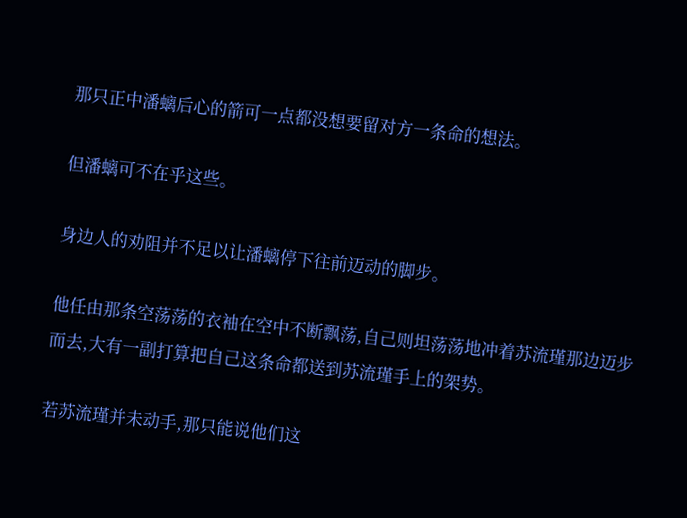那只正中潘螭后心的箭可一点都没想要留对方一条命的想法。

但潘螭可不在乎这些。

身边人的劝阻并不足以让潘螭停下往前迈动的脚步。

他任由那条空荡荡的衣袖在空中不断飘荡,自己则坦荡荡地冲着苏流瑾那边迈步而去,大有一副打算把自己这条命都送到苏流瑾手上的架势。

若苏流瑾并未动手,那只能说他们这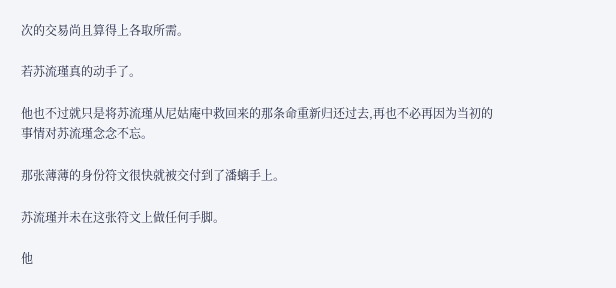次的交易尚且算得上各取所需。

若苏流瑾真的动手了。

他也不过就只是将苏流瑾从尼姑庵中救回来的那条命重新归还过去,再也不必再因为当初的事情对苏流瑾念念不忘。

那张薄薄的身份符文很快就被交付到了潘螭手上。

苏流瑾并未在这张符文上做任何手脚。

他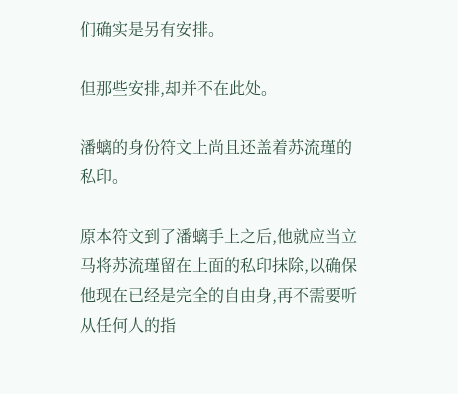们确实是另有安排。

但那些安排,却并不在此处。

潘螭的身份符文上尚且还盖着苏流瑾的私印。

原本符文到了潘螭手上之后,他就应当立马将苏流瑾留在上面的私印抹除,以确保他现在已经是完全的自由身,再不需要听从任何人的指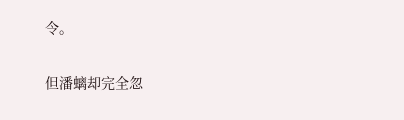令。

但潘螭却完全忽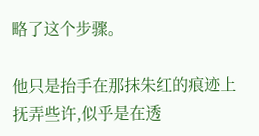略了这个步骤。

他只是抬手在那抹朱红的痕迹上抚弄些许,似乎是在透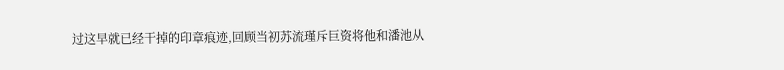过这早就已经干掉的印章痕迹,回顾当初苏流瑾斥巨资将他和潘池从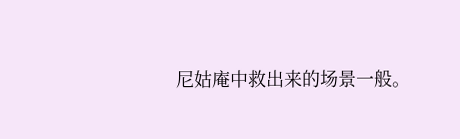尼姑庵中救出来的场景一般。